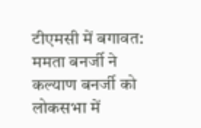टीएमसी में बगावत: ममता बनर्जी ने कल्याण बनर्जी को लोकसभा में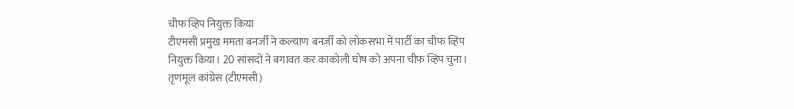चीफ व्हिप नियुक्त किया
टीएमसी प्रमुख ममता बनर्जी ने कल्याण बनर्जी को लोकसभा में पार्टी का चीफ व्हिप नियुक्त किया। 20 सांसदों ने बगावत कर काकोली घोष को अपना चीफ व्हिप चुना।
तृणमूल कांग्रेस (टीएमसी)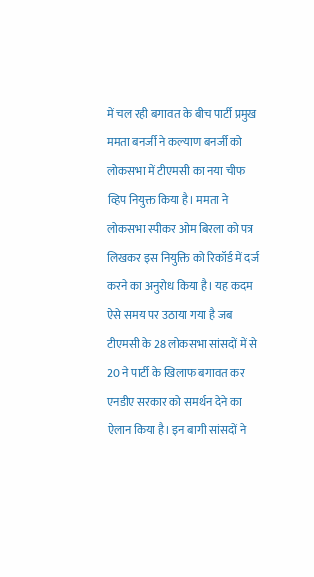में चल रही बगावत के बीच पार्टी प्रमुख ममता बनर्जी ने कल्याण बनर्जी को लोकसभा में टीएमसी का नया चीफ व्हिप नियुक्त किया है। ममता ने लोकसभा स्पीकर ओम बिरला को पत्र लिखकर इस नियुक्ति को रिकॉर्ड में दर्ज करने का अनुरोध किया है। यह कदम ऐसे समय पर उठाया गया है जब टीएमसी के 28 लोकसभा सांसदों में से 20 ने पार्टी के खिलाफ बगावत कर एनडीए सरकार को समर्थन देने का ऐलान किया है। इन बागी सांसदों ने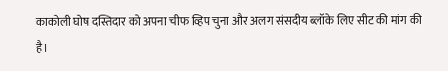काकोली घोष दस्तिदार को अपना चीफ व्हिप चुना और अलग संसदीय ब्लॉके लिए सीट की मांग की है।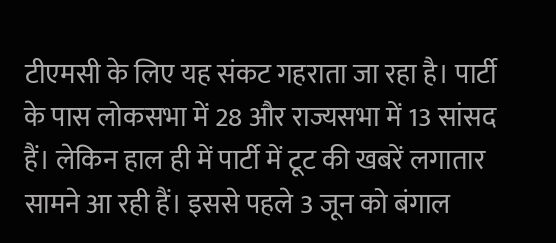टीएमसी के लिए यह संकट गहराता जा रहा है। पार्टी के पास लोकसभा में 28 और राज्यसभा में 13 सांसद हैं। लेकिन हाल ही में पार्टी में टूट की खबरें लगातार सामने आ रही हैं। इससे पहले 3 जून को बंगाल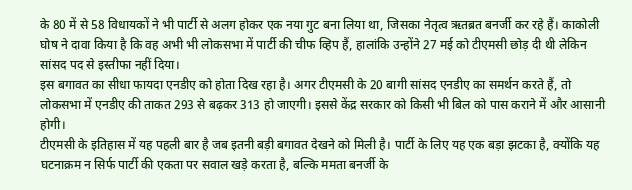के 80 में से 58 विधायकों ने भी पार्टी से अलग होकर एक नया गुट बना लिया था, जिसका नेतृत्व ऋतब्रत बनर्जी कर रहे हैं। काकोली घोष ने दावा किया है कि वह अभी भी लोकसभा में पार्टी की चीफ व्हिप हैं, हालांकि उन्होंने 27 मई को टीएमसी छोड़ दी थी लेकिन सांसद पद से इस्तीफा नहीं दिया।
इस बगावत का सीधा फायदा एनडीए को होता दिख रहा है। अगर टीएमसी के 20 बागी सांसद एनडीए का समर्थन करते हैं, तो लोकसभा में एनडीए की ताकत 293 से बढ़कर 313 हो जाएगी। इससे केंद्र सरकार को किसी भी बिल को पास कराने में और आसानी होगी।
टीएमसी के इतिहास में यह पहली बार है जब इतनी बड़ी बगावत देखने को मिली है। पार्टी के लिए यह एक बड़ा झटका है, क्योंकि यह घटनाक्रम न सिर्फ पार्टी की एकता पर सवाल खड़े करता है, बल्कि ममता बनर्जी के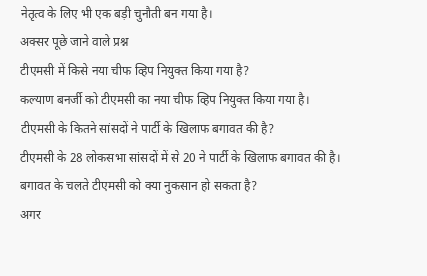नेतृत्व के लिए भी एक बड़ी चुनौती बन गया है।
अक्सर पूछे जाने वाले प्रश्न
टीएमसी में किसे नया चीफ व्हिप नियुक्त किया गया है?
कल्याण बनर्जी को टीएमसी का नया चीफ व्हिप नियुक्त किया गया है।
टीएमसी के कितने सांसदों ने पार्टी के खिलाफ बगावत की है?
टीएमसी के 28 लोकसभा सांसदों में से 20 ने पार्टी के खिलाफ बगावत की है।
बगावत के चलते टीएमसी को क्या नुकसान हो सकता है?
अगर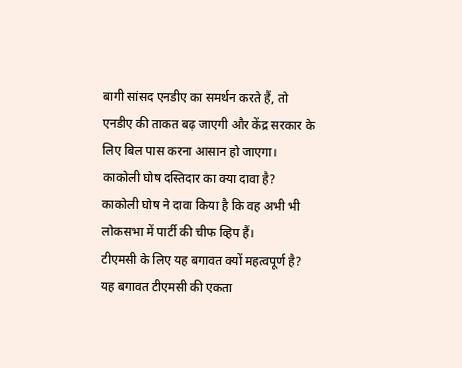बागी सांसद एनडीए का समर्थन करते हैं, तो एनडीए की ताकत बढ़ जाएगी और केंद्र सरकार के लिए बिल पास करना आसान हो जाएगा।
काकोली घोष दस्तिदार का क्या दावा है?
काकोली घोष ने दावा किया है कि वह अभी भी लोकसभा में पार्टी की चीफ व्हिप हैं।
टीएमसी के लिए यह बगावत क्यों महत्वपूर्ण है?
यह बगावत टीएमसी की एकता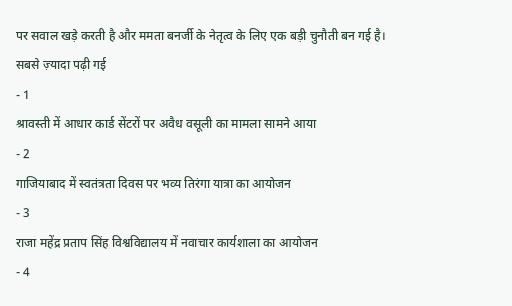पर सवाल खड़े करती है और ममता बनर्जी के नेतृत्व के लिए एक बड़ी चुनौती बन गई है।
सबसे ज़्यादा पढ़ी गई
- 1
श्रावस्ती में आधार कार्ड सेंटरों पर अवैध वसूली का मामला सामने आया
- 2
गाजियाबाद में स्वतंत्रता दिवस पर भव्य तिरंगा यात्रा का आयोजन
- 3
राजा महेंद्र प्रताप सिंह विश्वविद्यालय में नवाचार कार्यशाला का आयोजन
- 4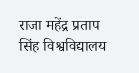राजा महेंद्र प्रताप सिंह विश्वविद्यालय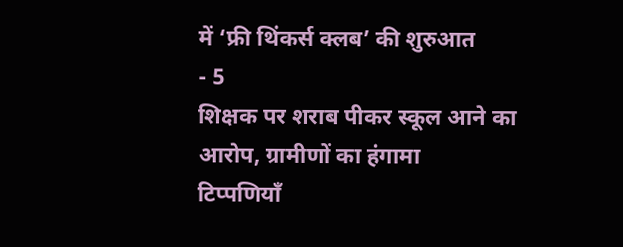में ‘फ्री थिंकर्स क्लब’ की शुरुआत
- 5
शिक्षक पर शराब पीकर स्कूल आने का आरोप, ग्रामीणों का हंगामा
टिप्पणियाँ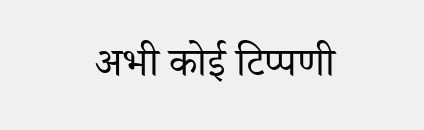अभी कोई टिप्पणी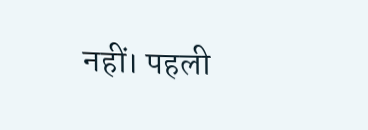नहीं। पहली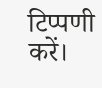टिप्पणी करें।